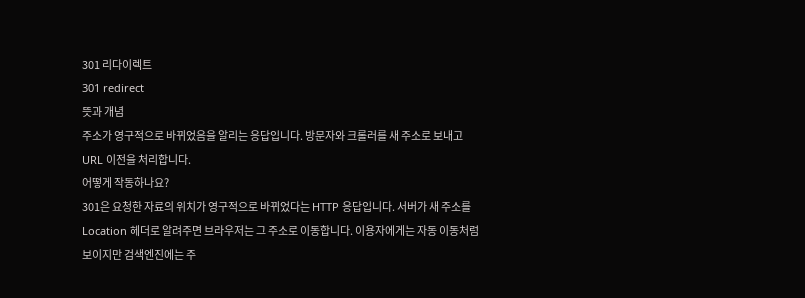301 리다이렉트
301 redirect
뜻과 개념
주소가 영구적으로 바뀌었음을 알리는 응답입니다. 방문자와 크롤러를 새 주소로 보내고 URL 이전을 처리합니다.
어떻게 작동하나요?
301은 요청한 자료의 위치가 영구적으로 바뀌었다는 HTTP 응답입니다. 서버가 새 주소를 Location 헤더로 알려주면 브라우저는 그 주소로 이동합니다. 이용자에게는 자동 이동처럼 보이지만 검색엔진에는 주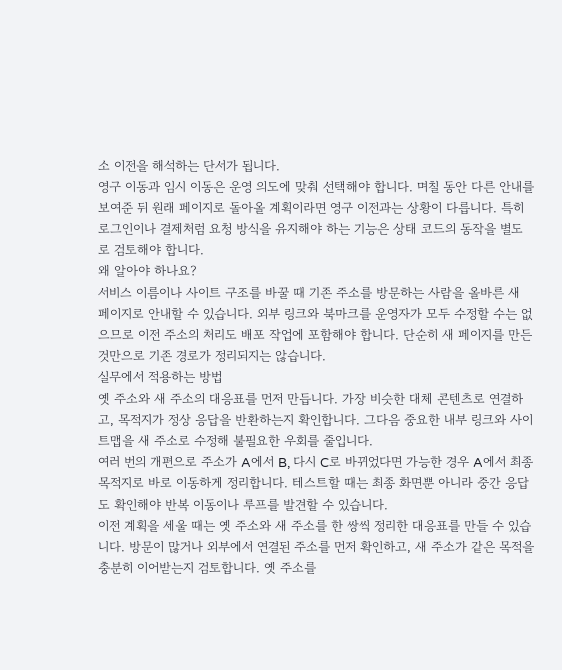소 이전을 해석하는 단서가 됩니다.
영구 이동과 임시 이동은 운영 의도에 맞춰 선택해야 합니다. 며칠 동안 다른 안내를 보여준 뒤 원래 페이지로 돌아올 계획이라면 영구 이전과는 상황이 다릅니다. 특히 로그인이나 결제처럼 요청 방식을 유지해야 하는 기능은 상태 코드의 동작을 별도로 검토해야 합니다.
왜 알아야 하나요?
서비스 이름이나 사이트 구조를 바꿀 때 기존 주소를 방문하는 사람을 올바른 새 페이지로 안내할 수 있습니다. 외부 링크와 북마크를 운영자가 모두 수정할 수는 없으므로 이전 주소의 처리도 배포 작업에 포함해야 합니다. 단순히 새 페이지를 만든 것만으로 기존 경로가 정리되지는 않습니다.
실무에서 적용하는 방법
옛 주소와 새 주소의 대응표를 먼저 만듭니다. 가장 비슷한 대체 콘텐츠로 연결하고, 목적지가 정상 응답을 반환하는지 확인합니다. 그다음 중요한 내부 링크와 사이트맵을 새 주소로 수정해 불필요한 우회를 줄입니다.
여러 번의 개편으로 주소가 A에서 B, 다시 C로 바뀌었다면 가능한 경우 A에서 최종 목적지로 바로 이동하게 정리합니다. 테스트할 때는 최종 화면뿐 아니라 중간 응답도 확인해야 반복 이동이나 루프를 발견할 수 있습니다.
이전 계획을 세울 때는 옛 주소와 새 주소를 한 쌍씩 정리한 대응표를 만들 수 있습니다. 방문이 많거나 외부에서 연결된 주소를 먼저 확인하고, 새 주소가 같은 목적을 충분히 이어받는지 검토합니다. 옛 주소를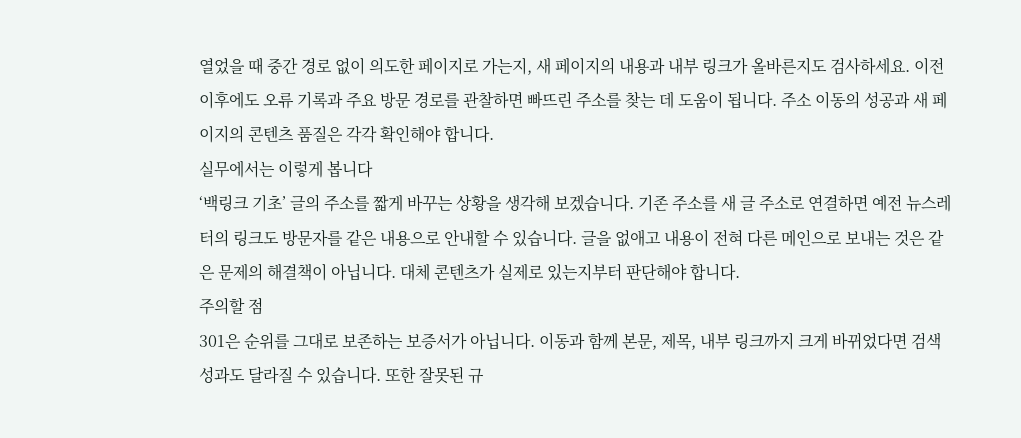열었을 때 중간 경로 없이 의도한 페이지로 가는지, 새 페이지의 내용과 내부 링크가 올바른지도 검사하세요. 이전 이후에도 오류 기록과 주요 방문 경로를 관찰하면 빠뜨린 주소를 찾는 데 도움이 됩니다. 주소 이동의 성공과 새 페이지의 콘텐츠 품질은 각각 확인해야 합니다.
실무에서는 이렇게 봅니다
‘백링크 기초’ 글의 주소를 짧게 바꾸는 상황을 생각해 보겠습니다. 기존 주소를 새 글 주소로 연결하면 예전 뉴스레터의 링크도 방문자를 같은 내용으로 안내할 수 있습니다. 글을 없애고 내용이 전혀 다른 메인으로 보내는 것은 같은 문제의 해결책이 아닙니다. 대체 콘텐츠가 실제로 있는지부터 판단해야 합니다.
주의할 점
301은 순위를 그대로 보존하는 보증서가 아닙니다. 이동과 함께 본문, 제목, 내부 링크까지 크게 바뀌었다면 검색 성과도 달라질 수 있습니다. 또한 잘못된 규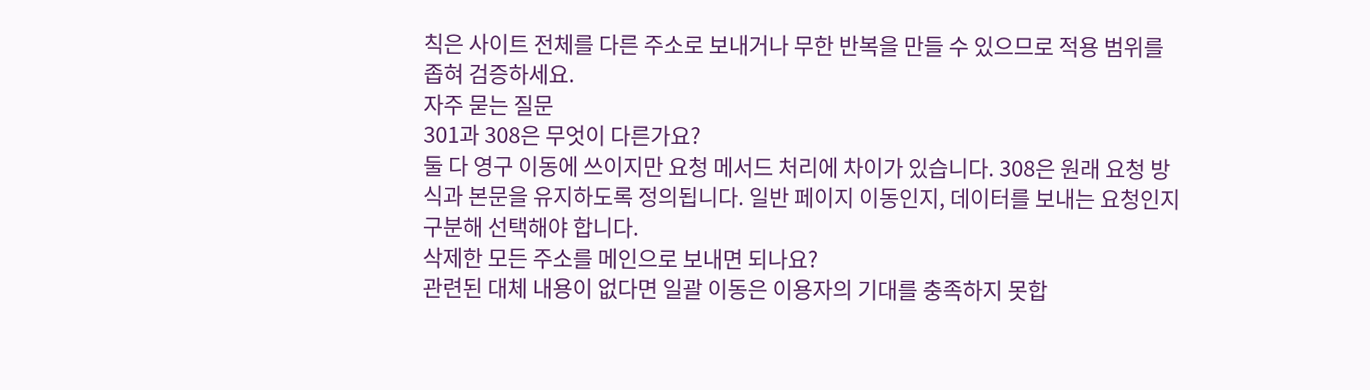칙은 사이트 전체를 다른 주소로 보내거나 무한 반복을 만들 수 있으므로 적용 범위를 좁혀 검증하세요.
자주 묻는 질문
301과 308은 무엇이 다른가요?
둘 다 영구 이동에 쓰이지만 요청 메서드 처리에 차이가 있습니다. 308은 원래 요청 방식과 본문을 유지하도록 정의됩니다. 일반 페이지 이동인지, 데이터를 보내는 요청인지 구분해 선택해야 합니다.
삭제한 모든 주소를 메인으로 보내면 되나요?
관련된 대체 내용이 없다면 일괄 이동은 이용자의 기대를 충족하지 못합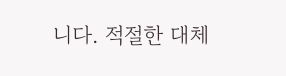니다. 적절한 대체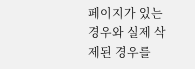페이지가 있는 경우와 실제 삭제된 경우를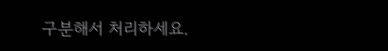구분해서 처리하세요.